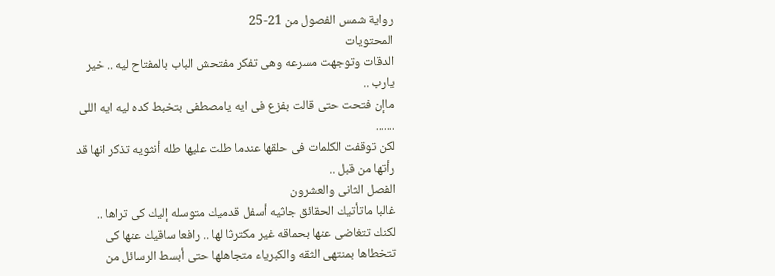رواية شمس الفصول من 21-25
المحتويات
الدقات وتوجهت مسرعه وهى تفكر مفتحش الباب بالمفتاح ليه .. خير يارب ..
ماإن فتحت حتى قالت بفزع فى ايه يامصطفى بتخبط كده ليه ايه اللى .......
لكن توقفت الكلمات فى حلقها عندما طلت عليها طله أنثويه تذكر انها قد رأتها من قبل ..
الفصل الثانى والعشرون
غالبا ماتأتيك الحقائق جاثيه أسفل قدميك متوسله إليك كى تراها .. لكنك تتغاضى عنها بحماقه غير مكترثا لها .. رافعا ساقيك عنها كى تتخطاها بمنتهى الثقه والكبرياء متجاهلها حتى أبسط الرسائل من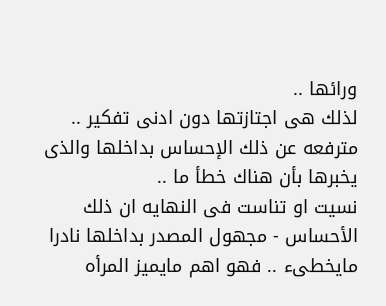ورائها ..
لذلك هى اجتازتها دون ادنى تفكير ..
مترفعه عن ذلك الإحساس بداخلها والذى يخبرها بأن هناك خطأ ما ..
نسيت او تناست فى النهايه ان ذلك الأحساس - مجهول المصدر بداخلها نادرا مايخطىء .. فهو اهم مايميز المرأه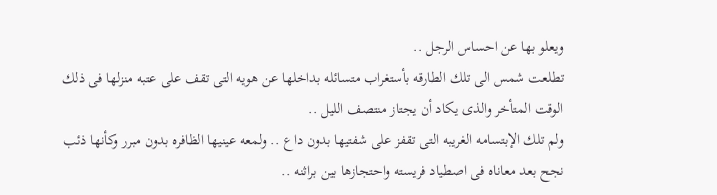ويعلو بها عن احساس الرجل ..
تطلعت شمس الى تلك الطارقه بأستغراب متسائله بداخلها عن هويه التى تقف على عتبه منزلها فى ذلك الوقت المتأخر والذى يكاد أن يجتاز منتصف الليل ..
ولم تلك الإبتسامه الغريبه التى تقفز على شفتيها بدون داع .. ولمعه عينيها الظافره بدون مبرر وكأنها ذئب نجح بعد معاناه فى اصطياد فريسته واحتجازها بين براثنه ..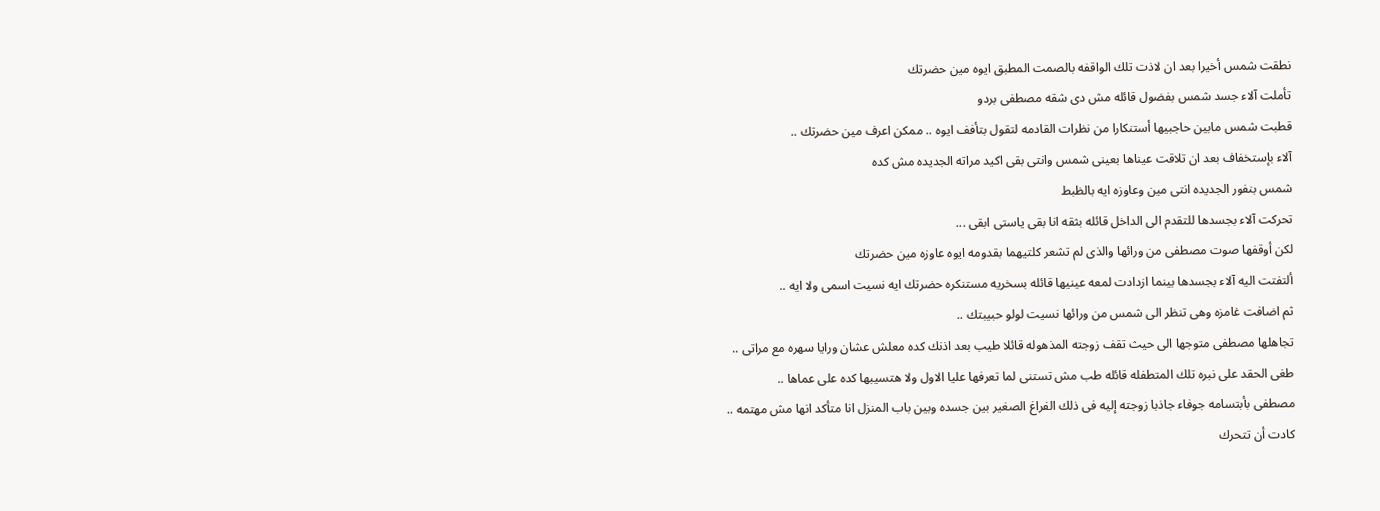نطقت شمس أخيرا بعد ان لاذت تلك الواقفه بالصمت المطبق ايوه مين حضرتك
تأملت آلاء جسد شمس بفضول قائله مش دى شقه مصطفى بردو
قطبت شمس مابين حاجبيها أستنكارا من نظرات القادمه لتقول بتأفف ايوه .. ممكن اعرف مين حضرتك ..
آلاء بإستخفاف بعد ان تلاقت عيناها بعينى شمس وانتى بقى اكيد مراته الجديده مش كده
شمس بنفور الجديده انتى مين وعاوزه ايه بالظبط
تحركت آلاء بجسدها للتقدم الى الداخل قائله بثقه انا بقى ياستى ابقى ...
لكن أوقفها صوت مصطفى من ورائها والذى لم تشعر كلتيهما بقدومه ايوه عاوزه مين حضرتك
ألتفتت اليه آلاء بجسدها بينما ازدادت لمعه عينيها قائله بسخريه مستنكره حضرتك ايه نسيت اسمى ولا ايه ..
ثم اضافت غامزه وهى تنظر الى شمس من ورائها نسيت لولو حبيبتك ..
تجاهلها مصطفى متوجها الى حيث تقف زوجته المذهوله قائلا طيب بعد اذنك كده معلش عشان ورايا سهره مع مراتى ..
طغى الحقد على نبره تلك المتطفله قائله طب مش تستنى لما تعرفها عليا الاول ولا هتسيبها كده على عماها ..
مصطفى بأبتسامه جوفاء جاذبا زوجته إليه فى ذلك الفراغ الصغير بين جسده وبين باب المنزل انا متأكد انها مش مهتمه ..
كادت أن تتحرك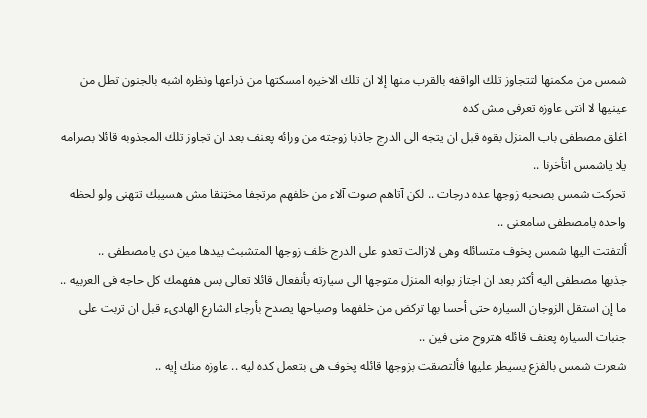شمس من مكمنها لتتجاوز تلك الواقفه بالقرب منها إلا ان تلك الاخيره امسكتها من ذراعها ونظره اشبه بالجنون تطل من عينيها لا انتى عاوزه تعرفى مش كده
اغلق مصطفى باب المنزل بقوه قبل ان يتجه الى الدرج جاذبا زوجته من ورائه پعنف بعد ان تجاوز تلك المجذوبه قائلا بصرامه يلا ياشمس اتأخرنا ..
تحركت شمس بصحبه زوجها عده درجات .. لكن آتاهم صوت آلاء من خلفهم مرتجفا مخټنقا مش هسيبك تتهنى ولو لحظه واحده يامصطفى سامعنى ..
ألتفتت اليها شمس پخوف متسائله وهى لازالت تعدو على الدرج خلف زوجها المتشبث بيدها مين دى يامصطفى ..
جذبها مصطفى اليه أكثر بعد ان اجتاز بوابه المنزل متوجها الى سيارته بأنفعال قائلا تعالى بس هفهمك كل حاجه فى العربيه ..
ما إن استقل الزوجان السياره حتى أحسا بها تركض من خلفهما وصياحها يصدح بأرجاء الشارع الهادىء قبل ان تربت على جنبات السياره پعنف قائله هتروح منى فين ..
شعرت شمس بالفزع يسيطر عليها فألتصقت بزوجها قائله پخوف هى بتعمل كده ليه .. عاوزه منك إيه ..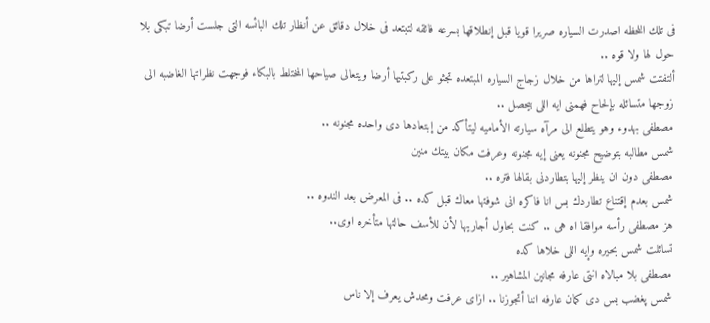فى تلك اللحظه اصدرت السياره صريرا قويا قبل إنطلاقها بسرعه فائقه لتبتعد فى خلال دقائق عن أنظار تلك البائسه التى جلست أرضا تبكى بلا حول لها ولا قوه ..
ألتفتت شمس إليها لتراها من خلال زجاج السياره المبتعده تجثو على ركبتيها أرضا ويتعالى صياحها المختلط بالبكاء فوجهت نظراتها الغاضبه الى زوجها متسائله بإلحاح فهمنى ايه اللى بيحصل ..
مصطفى بهدوء وهو يتطلع الى مرآه سيارته الأماميه ليتأكد من إبتعادها دى واحده مجنونه ..
شمس مطالبه بتوضيح مجنونه يعنى إيه مجنونه وعرفت مكان بيتك منين
مصطفى دون ان ينظر إليها بتطاردنى بقالها فتره ..
شمس بعدم إقتناع تطاردك بس انا فاكره انى شوفتها معاك قبل كده .. فى المعرض بعد الندوه ..
هز مصطفى رأسه موافقا اه هى .. كنت بحاول أجاريها لأن للأسف حالتها متأخره اوى..
تسائلت شمس بحيره وإيه اللى خلاها كده
مصطفى بلا مبالاه انتى عارفه مجانين المشاهير ..
شمس پغضب بس دى كمان عارفه اننا أتجوزنا .. ازاى عرفت ومحدش يعرف إلا ناس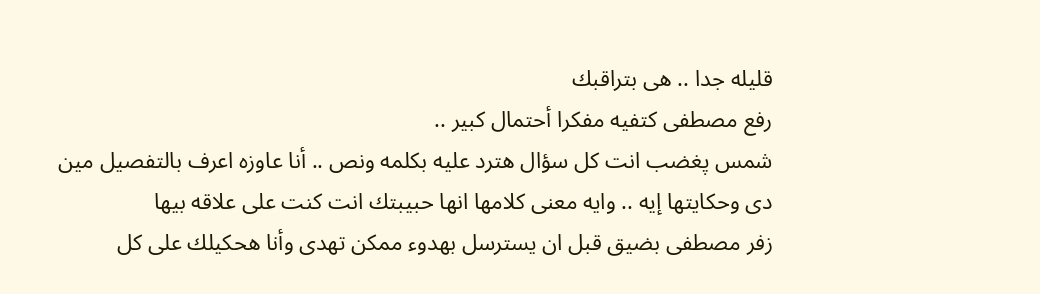قليله جدا .. هى بتراقبك
رفع مصطفى كتفيه مفكرا أحتمال كبير ..
شمس پغضب انت كل سؤال هترد عليه بكلمه ونص .. أنا عاوزه اعرف بالتفصيل مين دى وحكايتها إيه .. وايه معنى كلامها انها حبيبتك انت كنت على علاقه بيها
زفر مصطفى بضيق قبل ان يسترسل بهدوء ممكن تهدى وأنا هحكيلك على كل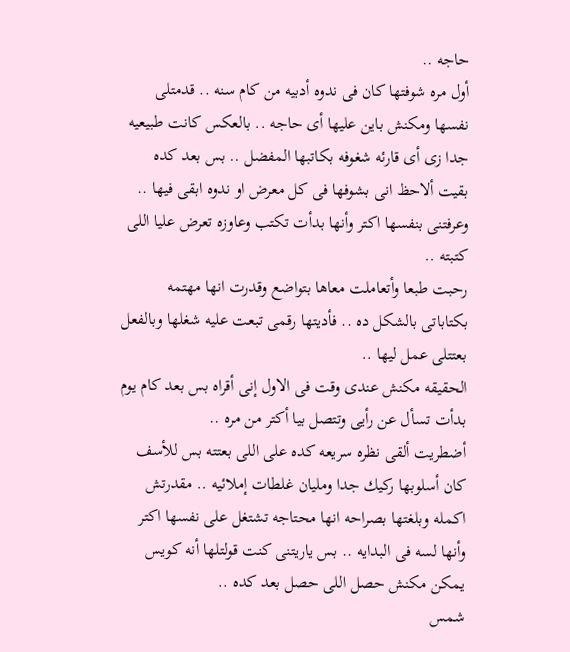حاجه ..
أول مره شوفتها كان فى ندوه أدبيه من كام سنه .. قدمتلى نفسها ومكنش باين عليها أى حاجه .. بالعكس كانت طبيعيه جدا زى أى قارئه شغوفه بكاتبها المفضل .. بس بعد كده بقيت ألاحظ انى بشوفها فى كل معرض او ندوه ابقى فيها .. وعرفتنى بنفسها اكتر وأنها بدأت تكتب وعاوزه تعرض عليا اللى كتبته ..
رحبت طبعا وأتعاملت معاها بتواضع وقدرت انها مهتمه بكتاباتى بالشكل ده .. فأديتها رقمى تبعت عليه شغلها وبالفعل بعتتلى عمل ليها ..
الحقيقه مكنش عندى وقت فى الاول إنى أقراه بس بعد كام يوم بدأت تسأل عن رأيى وتتصل بيا أكتر من مره ..
أضطريت ألقى نظره سريعه كده على اللى بعتته بس للأسف كان أسلوبها ركيك جدا ومليان غلطات إملائيه .. مقدرتش اكمله وبلغتها بصراحه انها محتاجه تشتغل على نفسها اكتر وأنها لسه فى البدايه .. بس ياريتنى كنت قولتلها أنه كويس يمكن مكنش حصل اللى حصل بعد كده ..
شمس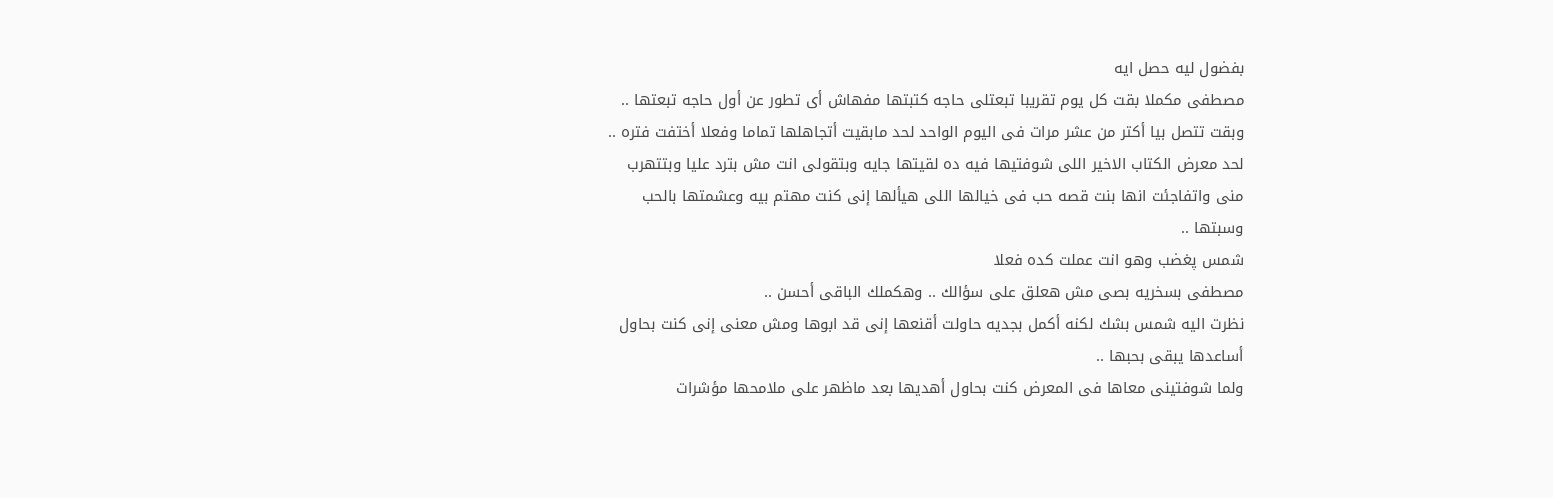بفضول ليه حصل ايه
مصطفى مكملا بقت كل يوم تقريبا تبعتلى حاجه كتبتها مفهاش أى تطور عن أول حاجه تبعتها .. وبقت تتصل بيا أكتر من عشر مرات فى اليوم الواحد لحد مابقيت أتجاهلها تماما وفعلا أختفت فتره ..
لحد معرض الكتاب الاخير اللى شوفتيها فيه ده لقيتها جايه وبتقولى انت مش بترد عليا وبتتهرب منى واتفاجئت انها بنت قصه حب فى خيالها اللى هيألها إنى كنت مهتم بيه وعشمتها بالحب وسبتها ..
شمس پغضب وهو انت عملت كده فعلا
مصطفى بسخريه بصى مش هعلق على سؤالك .. وهكملك الباقى أحسن ..
نظرت اليه شمس بشك لكنه أكمل بجديه حاولت أقنعها إنى قد ابوها ومش معنى إنى كنت بحاول أساعدها يبقى بحبها ..
ولما شوفتينى معاها فى المعرض كنت بحاول أهديها بعد ماظهر على ملامحها مؤشرات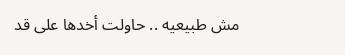مش طبيعيه .. حاولت أخدها على قد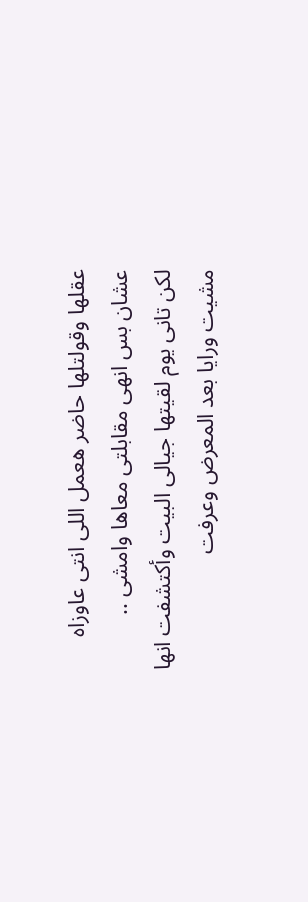عقلها وقولتلها حاضر هعمل اللى انتى عاوزاه عشان بس انهى مقابلتى معاها وامشى ..
لكن تانى يوم لقيتها جيالى البيت وأكتشفت انها مشيت ورايا بعد المعرض وعرفت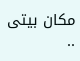مكان بيتى ..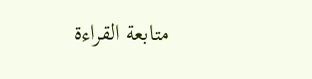متابعة القراءة